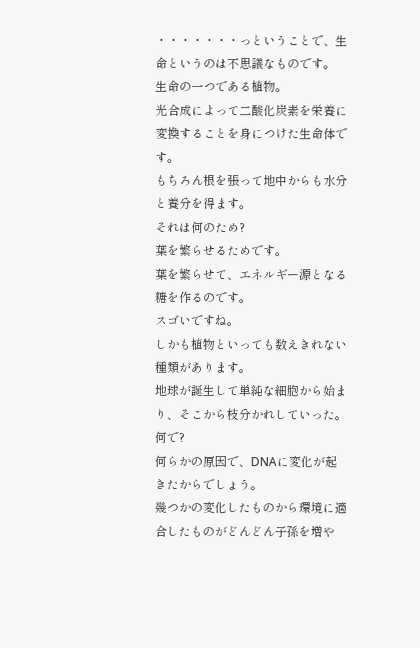・・・・・・・っということで、生命というのは不思議なものです。
生命の一つである植物。
光合成によって二酸化炭素を栄養に変換することを身につけた生命体です。
もちろん根を張って地中からも水分と養分を得ます。
それは何のため?
葉を繁らせるためです。
葉を繁らせて、エネルギー源となる糖を作るのです。
スゴいですね。
しかも植物といっても数えきれない種類があります。
地球が誕生して単純な細胞から始まり、そこから枝分かれしていった。
何で?
何らかの原因で、DNAに変化が起きたからでしょう。
幾つかの変化したものから環境に適合したものがどんどん子孫を増や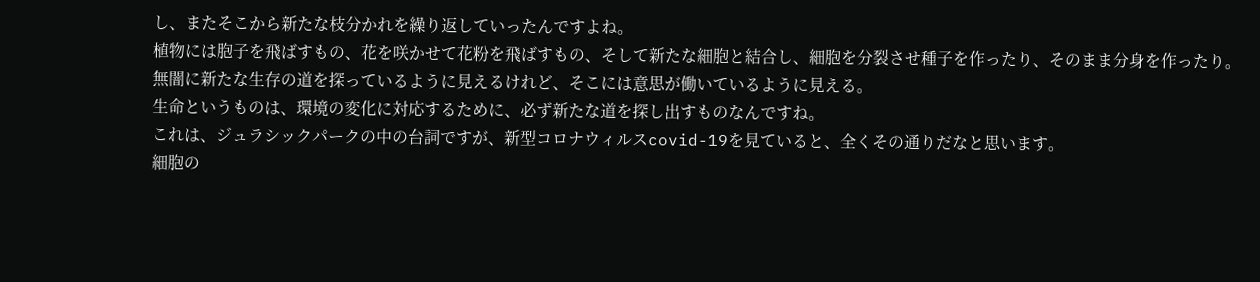し、またそこから新たな枝分かれを繰り返していったんですよね。
植物には胞子を飛ばすもの、花を咲かせて花粉を飛ばすもの、そして新たな細胞と結合し、細胞を分裂させ種子を作ったり、そのまま分身を作ったり。
無闇に新たな生存の道を探っているように見えるけれど、そこには意思が働いているように見える。
生命というものは、環境の変化に対応するために、必ず新たな道を探し出すものなんですね。
これは、ジュラシックパークの中の台詞ですが、新型コロナウィルスcovid-19を見ていると、全くその通りだなと思います。
細胞の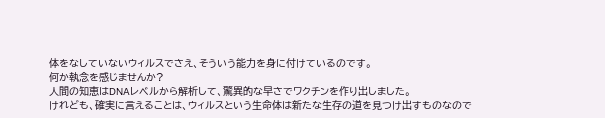体をなしていないウィルスでさえ、そういう能力を身に付けているのです。
何か執念を感じませんか?
人間の知恵はDNAレベルから解析して、驚異的な早さでワクチンを作り出しました。
けれども、確実に言えることは、ウィルスという生命体は新たな生存の道を見つけ出すものなので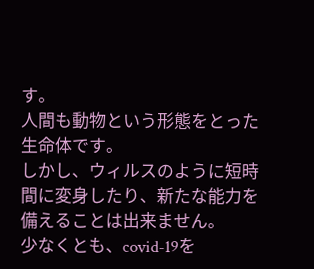す。
人間も動物という形態をとった生命体です。
しかし、ウィルスのように短時間に変身したり、新たな能力を備えることは出来ません。
少なくとも、covid-19を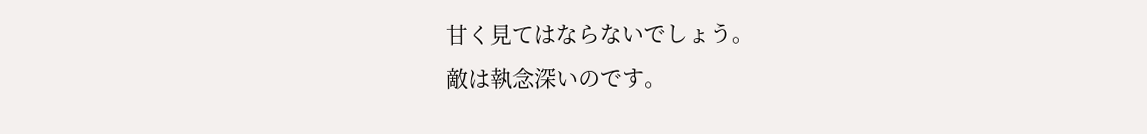甘く見てはならないでしょう。
敵は執念深いのです。